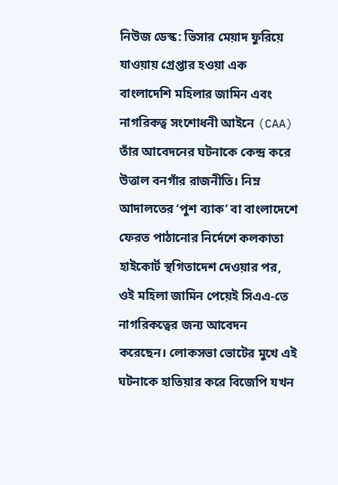নিউজ ডেস্ক: ভিসার মেয়াদ ফুরিয়ে যাওয়ায় গ্রেপ্তার হওয়া এক বাংলাদেশি মহিলার জামিন এবং নাগরিকত্ব সংশোধনী আইনে (CAA) তাঁর আবেদনের ঘটনাকে কেন্দ্র করে উত্তাল বনগাঁর রাজনীতি। নিম্ন আদালতের ‘পুশ ব্যাক’ বা বাংলাদেশে ফেরত পাঠানোর নির্দেশে কলকাতা হাইকোর্ট স্থগিতাদেশ দেওয়ার পর, ওই মহিলা জামিন পেয়েই সিএএ-তে নাগরিকত্বের জন্য আবেদন করেছেন। লোকসভা ভোটের মুখে এই ঘটনাকে হাতিয়ার করে বিজেপি যখন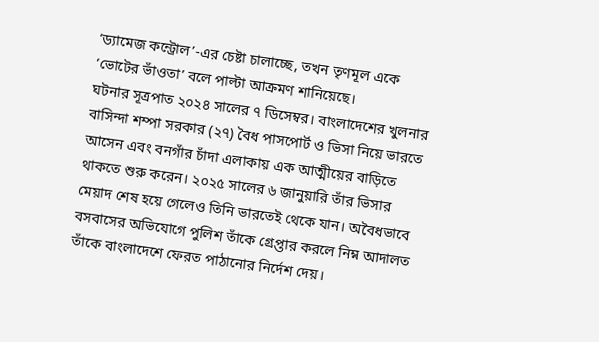‘ড্যামেজ কন্ট্রোল’-এর চেষ্টা চালাচ্ছে, তখন তৃণমূল একে ‘ভোটের ভাঁওতা’ বলে পাল্টা আক্রমণ শানিয়েছে।
ঘটনার সূত্রপাত ২০২৪ সালের ৭ ডিসেম্বর। বাংলাদেশের খুলনার বাসিন্দা শম্পা সরকার (২৭) বৈধ পাসপোর্ট ও ভিসা নিয়ে ভারতে আসেন এবং বনগাঁর চাঁদা এলাকায় এক আত্মীয়ের বাড়িতে থাকতে শুরু করেন। ২০২৫ সালের ৬ জানুয়ারি তাঁর ভিসার মেয়াদ শেষ হয়ে গেলেও তিনি ভারতেই থেকে যান। অবৈধভাবে বসবাসের অভিযোগে পুলিশ তাঁকে গ্রেপ্তার করলে নিম্ন আদালত তাঁকে বাংলাদেশে ফেরত পাঠানোর নির্দেশ দেয়।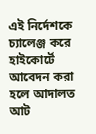এই নির্দেশকে চ্যালেঞ্জ করে হাইকোর্টে আবেদন করা হলে আদালত আট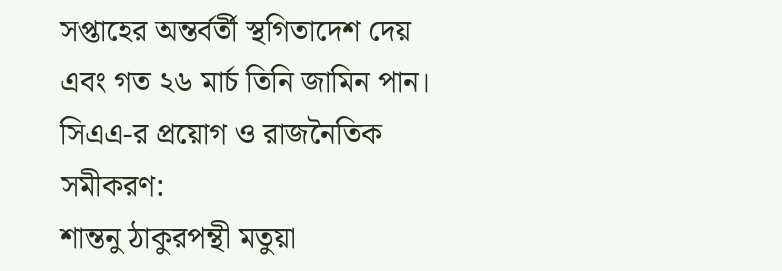সপ্তাহের অন্তর্বর্তী স্থগিতাদেশ দেয় এবং গত ২৬ মার্চ তিনি জামিন পান।
সিএএ-র প্রয়োগ ও রাজনৈতিক সমীকরণ:
শান্তনু ঠাকুরপন্থী মতুয়া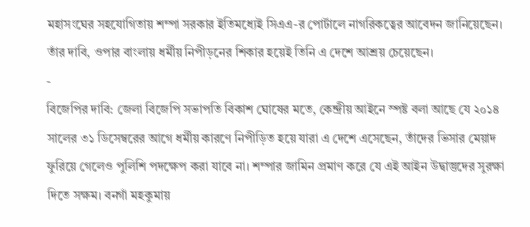মহাসংঘের সহযোগিতায় শম্পা সরকার ইতিমধ্যেই সিএএ-র পোর্টালে নাগরিকত্বের আবেদন জানিয়েছেন। তাঁর দাবি, ওপার বাংলায় ধর্মীয় নিপীড়নের শিকার হয়েই তিনি এ দেশে আশ্রয় চেয়েছেন।
-
বিজেপির দাবি: জেলা বিজেপি সভাপতি বিকাশ ঘোষের মতে, কেন্দ্রীয় আইনে স্পষ্ট বলা আছে যে ২০১৪ সালের ৩১ ডিসেম্বরের আগে ধর্মীয় কারণে নিপীড়িত হয়ে যারা এ দেশে এসেছেন, তাঁদের ভিসার মেয়াদ ফুরিয়ে গেলেও পুলিশি পদক্ষেপ করা যাবে না। শম্পার জামিন প্রমাণ করে যে এই আইন উদ্বাস্তুদের সুরক্ষা দিতে সক্ষম। বনগাঁ মহকুমায়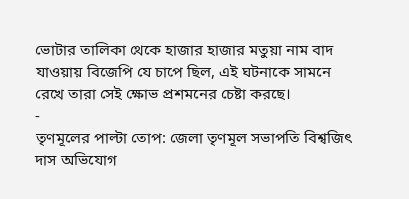ভোটার তালিকা থেকে হাজার হাজার মতুয়া নাম বাদ যাওয়ায় বিজেপি যে চাপে ছিল, এই ঘটনাকে সামনে রেখে তারা সেই ক্ষোভ প্রশমনের চেষ্টা করছে।
-
তৃণমূলের পাল্টা তোপ: জেলা তৃণমূল সভাপতি বিশ্বজিৎ দাস অভিযোগ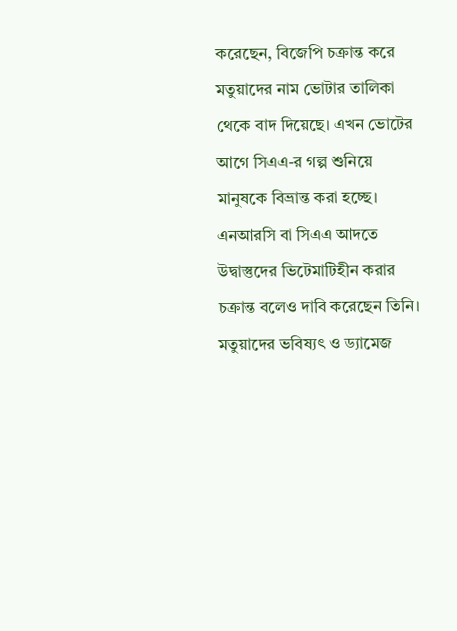করেছেন, বিজেপি চক্রান্ত করে মতুয়াদের নাম ভোটার তালিকা থেকে বাদ দিয়েছে। এখন ভোটের আগে সিএএ-র গল্প শুনিয়ে মানুষকে বিভ্রান্ত করা হচ্ছে। এনআরসি বা সিএএ আদতে উদ্বাস্তুদের ভিটেমাটিহীন করার চক্রান্ত বলেও দাবি করেছেন তিনি।
মতুয়াদের ভবিষ্যৎ ও ড্যামেজ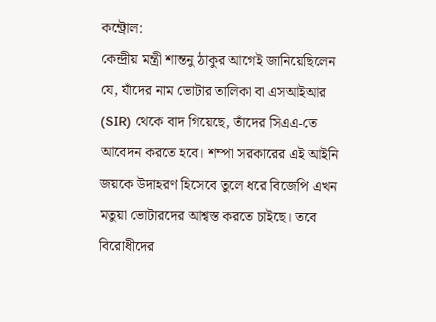কন্ট্রোল:
কেন্দ্রীয় মন্ত্রী শান্তনু ঠাকুর আগেই জানিয়েছিলেন যে, যাঁদের নাম ভোটার তালিকা বা এসআইআর (SIR) থেকে বাদ গিয়েছে, তাঁদের সিএএ-তে আবেদন করতে হবে। শম্পা সরকারের এই আইনি জয়কে উদাহরণ হিসেবে তুলে ধরে বিজেপি এখন মতুয়া ভোটারদের আশ্বস্ত করতে চাইছে। তবে বিরোধীদের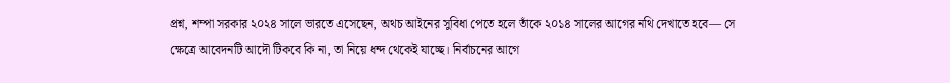প্রশ্ন, শম্পা সরকার ২০২৪ সালে ভারতে এসেছেন, অথচ আইনের সুবিধা পেতে হলে তাঁকে ২০১৪ সালের আগের নথি দেখাতে হবে— সে ক্ষেত্রে আবেদনটি আদৌ টিকবে কি না, তা নিয়ে ধন্দ থেকেই যাচ্ছে। নির্বাচনের আগে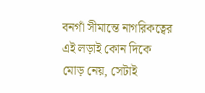বনগাঁ সীমান্তে নাগরিকত্বের এই লড়াই কোন দিকে মোড় নেয়, সেটাই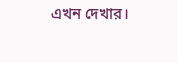এখন দেখার।